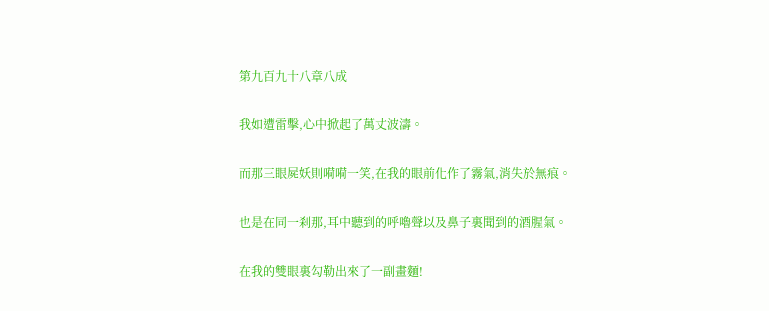第九百九十八章八成

我如遭雷擊,心中掀起了萬丈波濤。

而那三眼屍妖則嗬嗬一笑,在我的眼前化作了霧氣,消失於無痕。

也是在同一刹那,耳中聽到的呼嚕聲以及鼻子裏聞到的酒腥氣。

在我的雙眼裏勾勒出來了一副畫麵!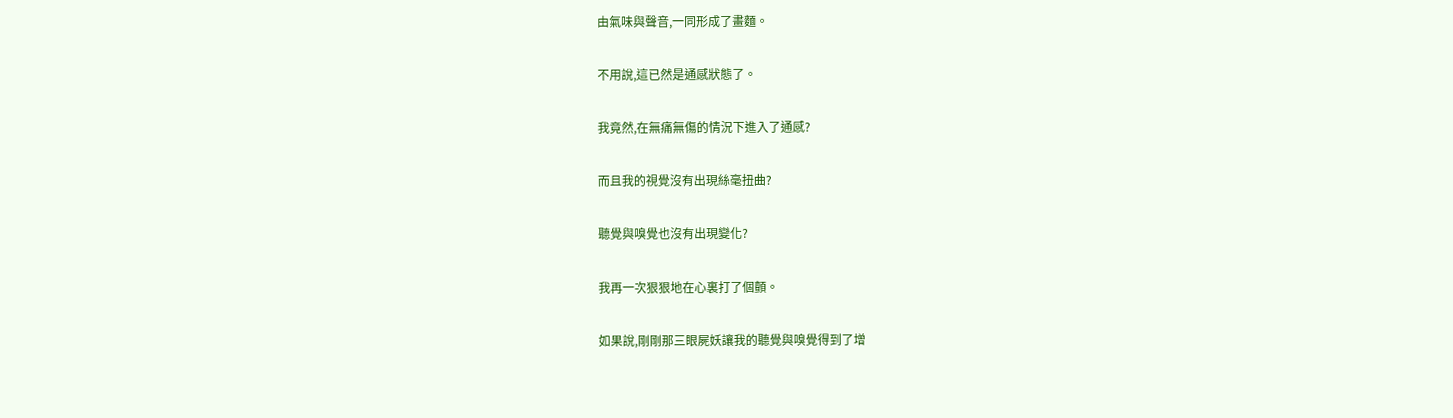由氣味與聲音,一同形成了畫麵。

不用說,這已然是通感狀態了。

我竟然,在無痛無傷的情況下進入了通感?

而且我的視覺沒有出現絲毫扭曲?

聽覺與嗅覺也沒有出現變化?

我再一次狠狠地在心裏打了個顫。

如果說,剛剛那三眼屍妖讓我的聽覺與嗅覺得到了增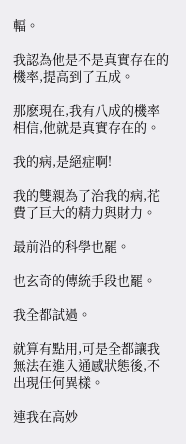輻。

我認為他是不是真實存在的機率,提高到了五成。

那麽現在,我有八成的機率相信,他就是真實存在的。

我的病,是絕症啊!

我的雙親為了治我的病,花費了巨大的精力與財力。

最前沿的科學也罷。

也玄奇的傳統手段也罷。

我全都試過。

就算有點用,可是全都讓我無法在進入通感狀態後,不出現任何異樣。

連我在高妙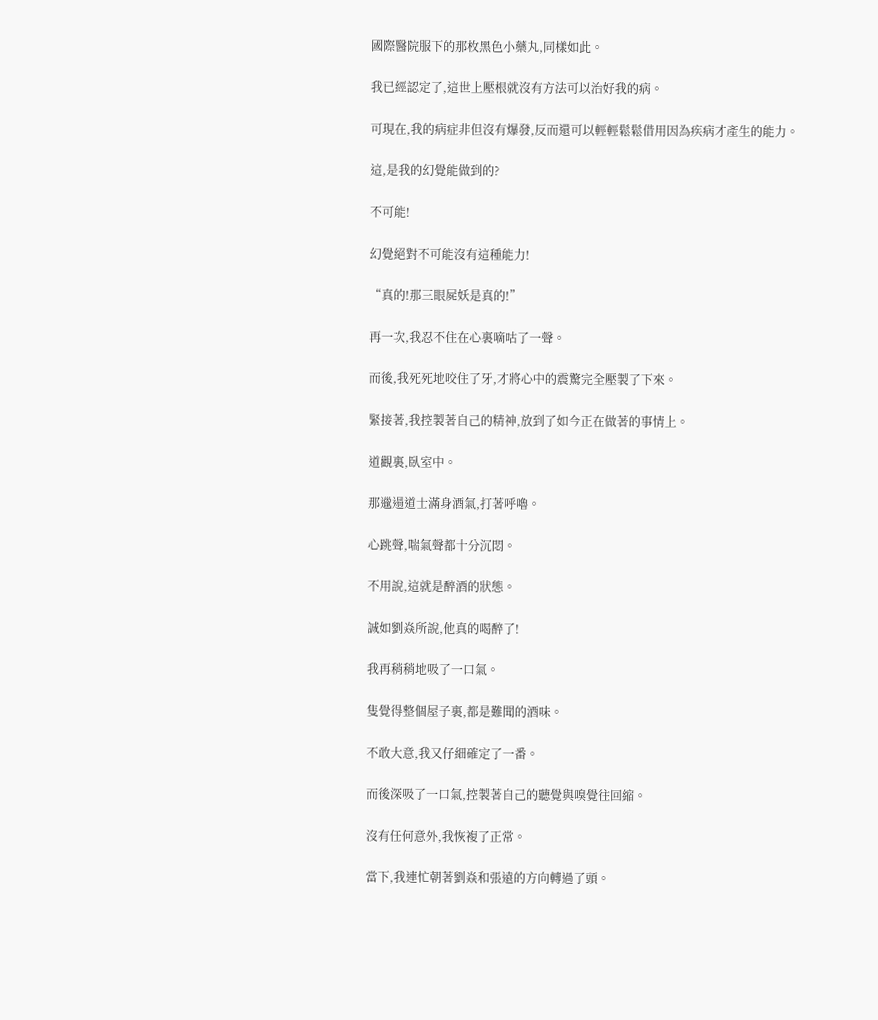國際醫院服下的那枚黑色小藥丸,同樣如此。

我已經認定了,這世上壓根就沒有方法可以治好我的病。

可現在,我的病症非但沒有爆發,反而還可以輕輕鬆鬆借用因為疾病才產生的能力。

這,是我的幻覺能做到的?

不可能!

幻覺絕對不可能沒有這種能力!

“真的!那三眼屍妖是真的!”

再一次,我忍不住在心裏嘀咕了一聲。

而後,我死死地咬住了牙,才將心中的震驚完全壓製了下來。

緊接著,我控製著自己的精神,放到了如今正在做著的事情上。

道觀裏,臥室中。

那邋遢道士滿身酒氣,打著呼嚕。

心跳聲,喘氣聲都十分沉悶。

不用說,這就是醉酒的狀態。

誠如劉焱所說,他真的喝醉了!

我再稍稍地吸了一口氣。

隻覺得整個屋子裏,都是難聞的酒味。

不敢大意,我又仔細確定了一番。

而後深吸了一口氣,控製著自己的聽覺與嗅覺往回縮。

沒有任何意外,我恢複了正常。

當下,我連忙朝著劉焱和張遠的方向轉過了頭。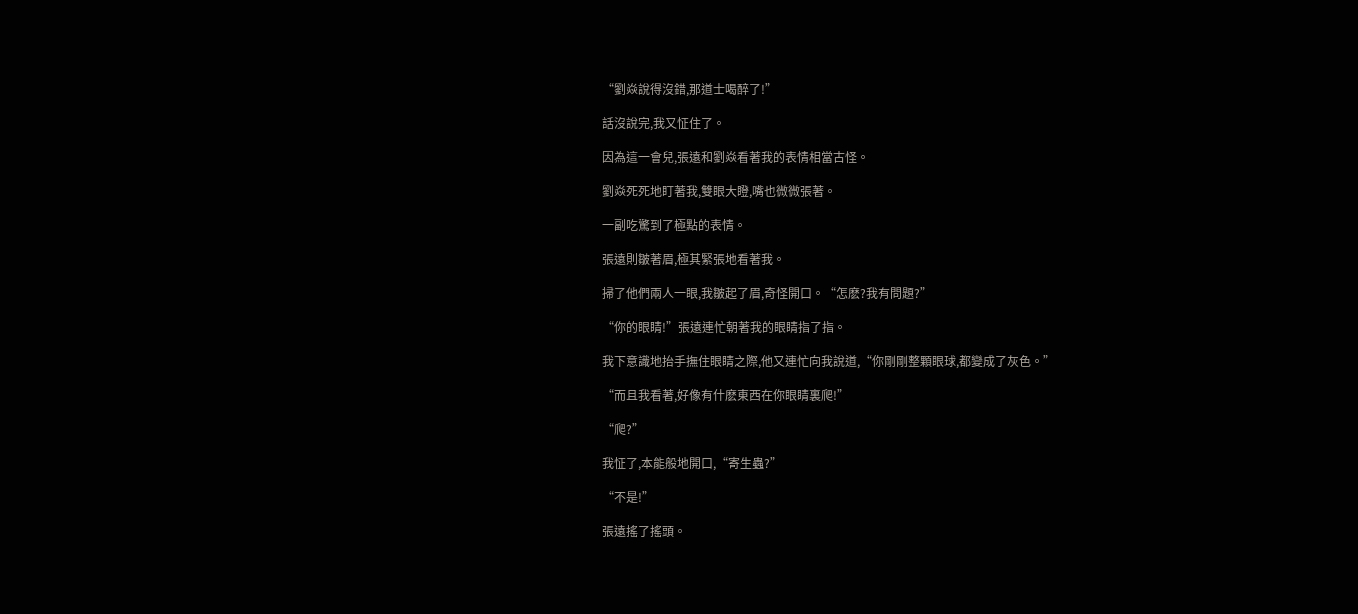“劉焱說得沒錯,那道士喝醉了!”

話沒說完,我又怔住了。

因為這一會兒,張遠和劉焱看著我的表情相當古怪。

劉焱死死地盯著我,雙眼大瞪,嘴也微微張著。

一副吃驚到了極點的表情。

張遠則皺著眉,極其緊張地看著我。

掃了他們兩人一眼,我皺起了眉,奇怪開口。“怎麽?我有問題?”

“你的眼睛!”張遠連忙朝著我的眼睛指了指。

我下意識地抬手撫住眼睛之際,他又連忙向我說道,“你剛剛整顆眼球,都變成了灰色。”

“而且我看著,好像有什麽東西在你眼睛裏爬!”

“爬?”

我怔了,本能般地開口,“寄生蟲?”

“不是!”

張遠搖了搖頭。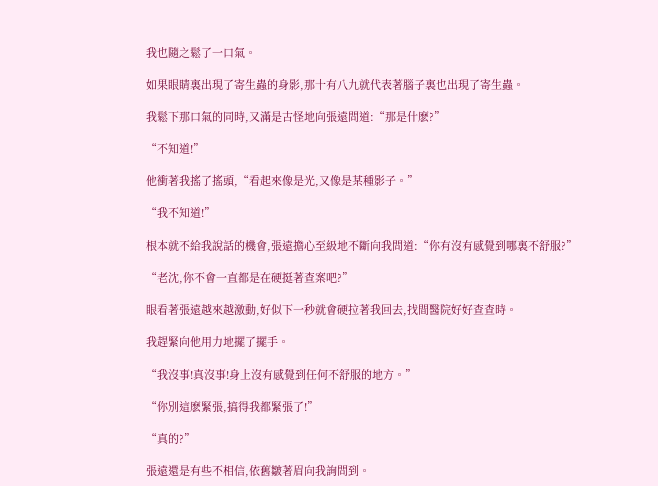我也隨之鬆了一口氣。

如果眼睛裏出現了寄生蟲的身影,那十有八九就代表著腦子裏也出現了寄生蟲。

我鬆下那口氣的同時,又滿是古怪地向張遠問道:“那是什麽?”

“不知道!”

他衝著我搖了搖頭,“看起來像是光,又像是某種影子。”

“我不知道!”

根本就不給我說話的機會,張遠擔心至級地不斷向我問道:“你有沒有感覺到哪裏不舒服?”

“老沈,你不會一直都是在硬挺著查案吧?”

眼看著張遠越來越激動,好似下一秒就會硬拉著我回去,找間醫院好好查查時。

我趕緊向他用力地擺了擺手。

“我沒事!真沒事!身上沒有感覺到任何不舒服的地方。”

“你別這麽緊張,搞得我都緊張了!”

“真的?”

張遠還是有些不相信,依舊皺著眉向我詢問到。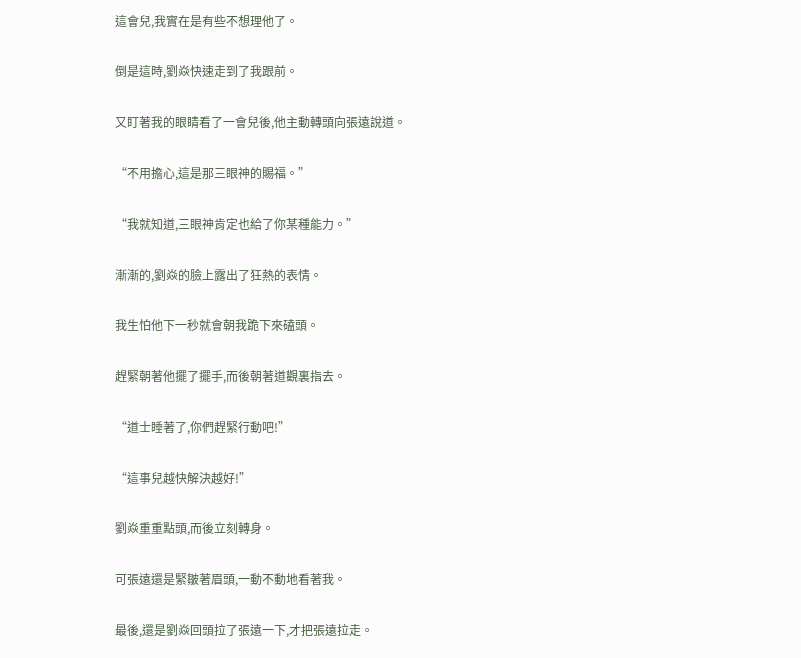這會兒,我實在是有些不想理他了。

倒是這時,劉焱快速走到了我跟前。

又盯著我的眼睛看了一會兒後,他主動轉頭向張遠說道。

“不用擔心,這是那三眼神的賜福。”

“我就知道,三眼神肯定也給了你某種能力。”

漸漸的,劉焱的臉上露出了狂熱的表情。

我生怕他下一秒就會朝我跪下來磕頭。

趕緊朝著他擺了擺手,而後朝著道觀裏指去。

“道士睡著了,你們趕緊行動吧!”

“這事兒越快解決越好!”

劉焱重重點頭,而後立刻轉身。

可張遠還是緊皺著眉頭,一動不動地看著我。

最後,還是劉焱回頭拉了張遠一下,才把張遠拉走。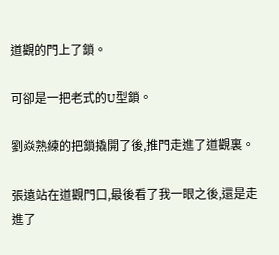道觀的門上了鎖。

可卻是一把老式的U型鎖。

劉焱熟練的把鎖撬開了後,推門走進了道觀裏。

張遠站在道觀門口,最後看了我一眼之後,還是走進了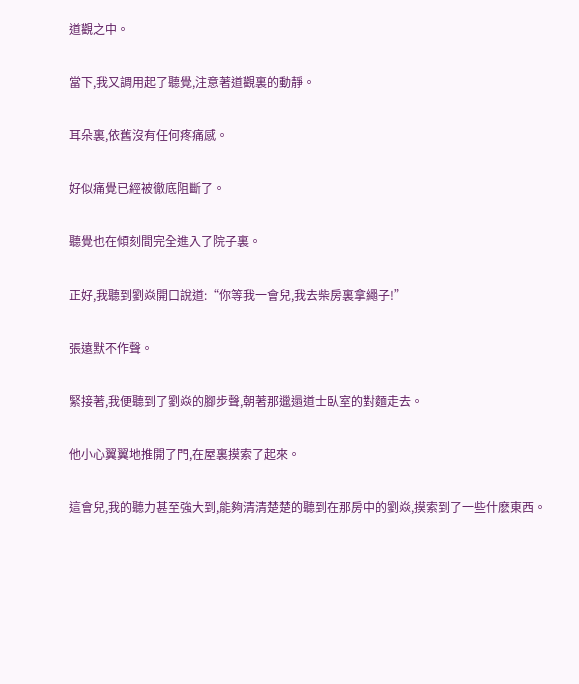道觀之中。

當下,我又調用起了聽覺,注意著道觀裏的動靜。

耳朵裏,依舊沒有任何疼痛感。

好似痛覺已經被徹底阻斷了。

聽覺也在傾刻間完全進入了院子裏。

正好,我聽到劉焱開口說道:“你等我一會兒,我去柴房裏拿繩子!”

張遠默不作聲。

緊接著,我便聽到了劉焱的腳步聲,朝著那邋遢道士臥室的對麵走去。

他小心翼翼地推開了門,在屋裏摸索了起來。

這會兒,我的聽力甚至強大到,能夠清清楚楚的聽到在那房中的劉焱,摸索到了一些什麽東西。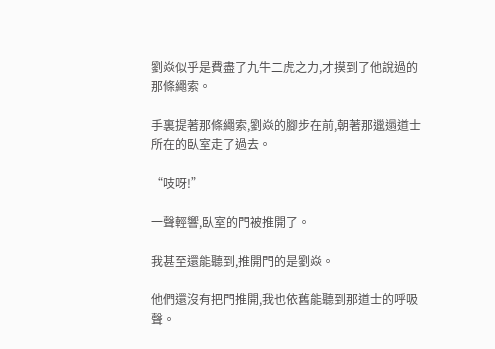劉焱似乎是費盡了九牛二虎之力,才摸到了他說過的那條繩索。

手裏提著那條繩索,劉焱的腳步在前,朝著那邋遢道士所在的臥室走了過去。

“吱呀!”

一聲輕響,臥室的門被推開了。

我甚至還能聽到,推開門的是劉焱。

他們還沒有把門推開,我也依舊能聽到那道士的呼吸聲。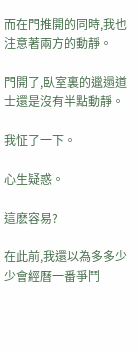而在門推開的同時,我也注意著兩方的動靜。

門開了,臥室裏的邋遢道士還是沒有半點動靜。

我怔了一下。

心生疑惑。

這麽容易?

在此前,我還以為多多少少會經曆一番爭鬥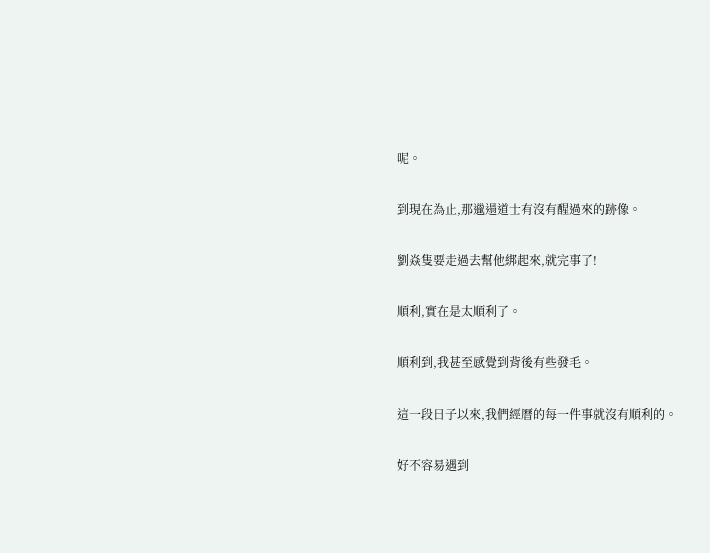呢。

到現在為止,那邋遢道士有沒有醒過來的跡像。

劉焱隻要走過去幫他綁起來,就完事了!

順利,實在是太順利了。

順利到,我甚至感覺到背後有些發毛。

這一段日子以來,我們經曆的每一件事就沒有順利的。

好不容易遇到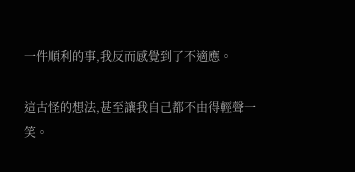一件順利的事,我反而感覺到了不適應。

這古怪的想法,甚至讓我自己都不由得輕聲一笑。